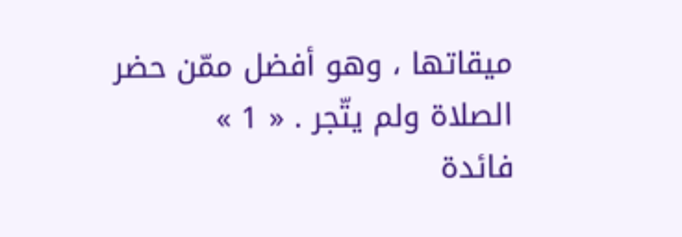ميقاتها ، وهو أفضل ممّن حضر الصلاة ولم يتّجر . « 1 »
فائدة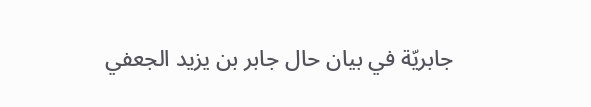جابريّة في بيان حال جابر بن يزيد الجعفي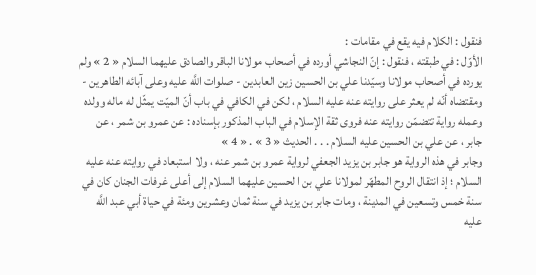فنقول : الكلام فيه يقع في مقامات :
الأوّل : في طبقته ، فنقول : إنّ النجاشي أورده في أصحاب مولانا الباقر والصادق عليهما السلام « 2 » ولم يورده في أصحاب مولانا وسيّدنا علي بن الحسين زين العابدين - صلوات اللَّه عليه وعلى آبائه الطاهرين - ومقتضاه أنّه لم يعثر على روايته عنه عليه السلام ، لكن في الكافي في باب أنّ الميّت يمثّل له ماله وولده وعمله رواية تتضمّن روايته عنه فروى ثقة الإسلام في الباب المذكور بإسناده : عن عمرو بن شمر ، عن جابر ، عن علي بن الحسين عليه السلام . . . الحديث « 3 » . « 4 »
وجابر في هذه الرواية هو جابر بن يزيد الجعفي لرواية عمرو بن شمر عنه ، ولا استبعاد في روايته عنه عليه السلام ؛ إذ انتقال الروح المطهّر لمولانا علي بن ا لحسين عليهما السلام إلى أعلى غرفات الجنان كان في سنة خمس وتسعين في المدينة ، ومات جابر بن يزيد في سنة ثمان وعشرين ومئة في حياة أبي عبد اللَّه عليه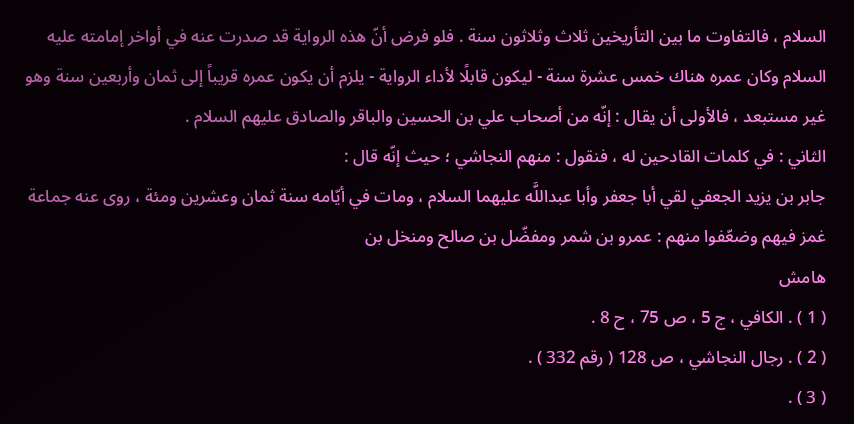السلام ، فالتفاوت ما بين التأريخين ثلاث وثلاثون سنة . فلو فرض أنّ هذه الرواية قد صدرت عنه في أواخر إمامته عليه السلام وكان عمره هناك خمس عشرة سنة - ليكون قابلًا لأداء الرواية - يلزم أن يكون عمره قريباً إلى ثمان وأربعين سنة وهو غير مستبعد ، فالأولى أن يقال : إنّه من أصحاب علي بن الحسين والباقر والصادق عليهم السلام .
الثاني : في كلمات القادحين له ، فنقول : منهم النجاشي ؛ حيث إنّه قال :
جابر بن يزيد الجعفي لقي أبا جعفر وأبا عبداللَّه عليهما السلام ، ومات في أيّامه سنة ثمان وعشرين ومئة ، روى عنه جماعة غمز فيهم وضعّفوا منهم : عمرو بن شمر ومفضّل بن صالح ومنخل بن
هامش
( 1 ) . الكافي ، ج 5 ، ص 75 ، ح 8 .
( 2 ) . رجال النجاشي ، ص 128 ( رقم 332 ) .
( 3 ) .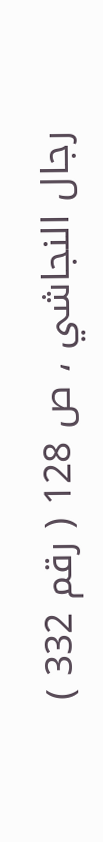رجال النجاشي ، ص 128 ( رقم 332 )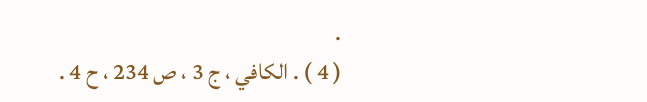.
( 4 ) . الكافي ، ج 3 ، ص 234 ، ح 4 .